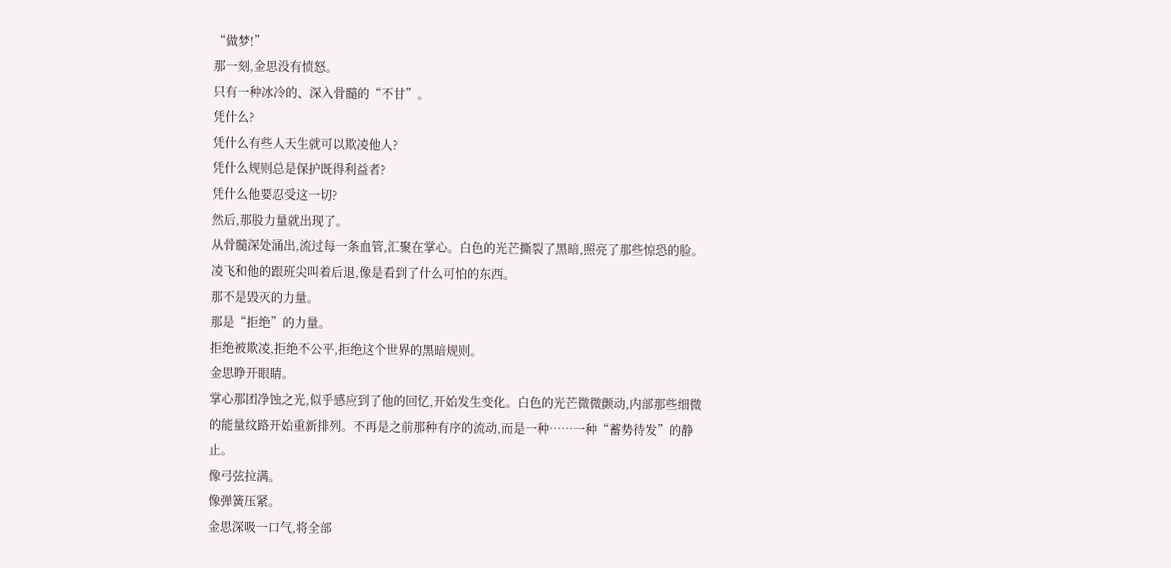“做梦!”
那一刻,金思没有愤怒。
只有一种冰冷的、深入骨髓的“不甘”。
凭什么?
凭什么有些人天生就可以欺凌他人?
凭什么规则总是保护既得利益者?
凭什么他要忍受这一切?
然后,那股力量就出现了。
从骨髓深处涌出,流过每一条血管,汇聚在掌心。白色的光芒撕裂了黑暗,照亮了那些惊恐的脸。凌飞和他的跟班尖叫着后退,像是看到了什么可怕的东西。
那不是毁灭的力量。
那是“拒绝”的力量。
拒绝被欺凌,拒绝不公平,拒绝这个世界的黑暗规则。
金思睁开眼睛。
掌心那团净蚀之光,似乎感应到了他的回忆,开始发生变化。白色的光芒微微颤动,内部那些细微的能量纹路开始重新排列。不再是之前那种有序的流动,而是一种……一种“蓄势待发”的静止。
像弓弦拉满。
像弹簧压紧。
金思深吸一口气,将全部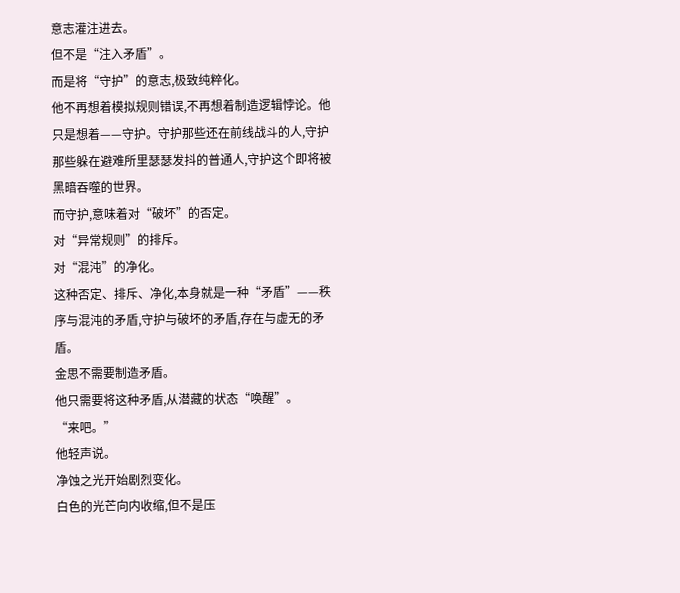意志灌注进去。
但不是“注入矛盾”。
而是将“守护”的意志,极致纯粹化。
他不再想着模拟规则错误,不再想着制造逻辑悖论。他只是想着——守护。守护那些还在前线战斗的人,守护那些躲在避难所里瑟瑟发抖的普通人,守护这个即将被黑暗吞噬的世界。
而守护,意味着对“破坏”的否定。
对“异常规则”的排斥。
对“混沌”的净化。
这种否定、排斥、净化,本身就是一种“矛盾”——秩序与混沌的矛盾,守护与破坏的矛盾,存在与虚无的矛盾。
金思不需要制造矛盾。
他只需要将这种矛盾,从潜藏的状态“唤醒”。
“来吧。”
他轻声说。
净蚀之光开始剧烈变化。
白色的光芒向内收缩,但不是压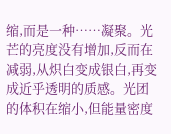缩,而是一种……凝聚。光芒的亮度没有增加,反而在减弱,从炽白变成银白,再变成近乎透明的质感。光团的体积在缩小,但能量密度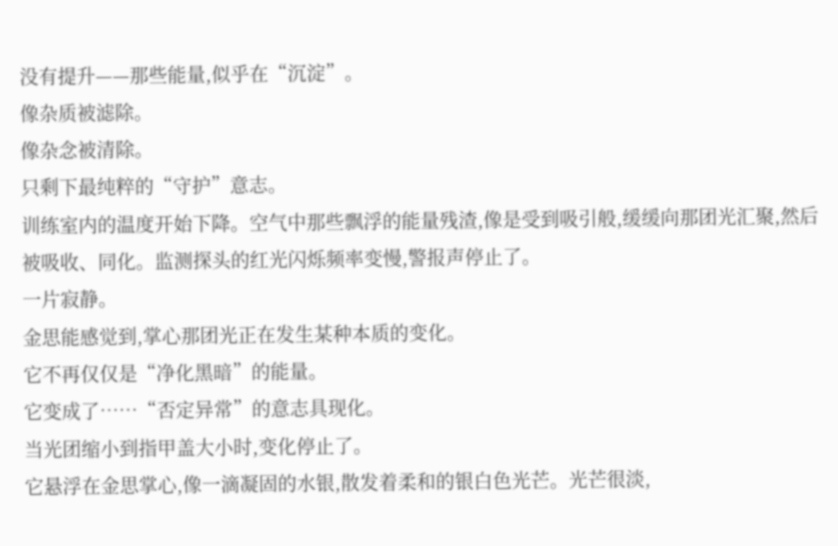没有提升——那些能量,似乎在“沉淀”。
像杂质被滤除。
像杂念被清除。
只剩下最纯粹的“守护”意志。
训练室内的温度开始下降。空气中那些飘浮的能量残渣,像是受到吸引般,缓缓向那团光汇聚,然后被吸收、同化。监测探头的红光闪烁频率变慢,警报声停止了。
一片寂静。
金思能感觉到,掌心那团光正在发生某种本质的变化。
它不再仅仅是“净化黑暗”的能量。
它变成了……“否定异常”的意志具现化。
当光团缩小到指甲盖大小时,变化停止了。
它悬浮在金思掌心,像一滴凝固的水银,散发着柔和的银白色光芒。光芒很淡,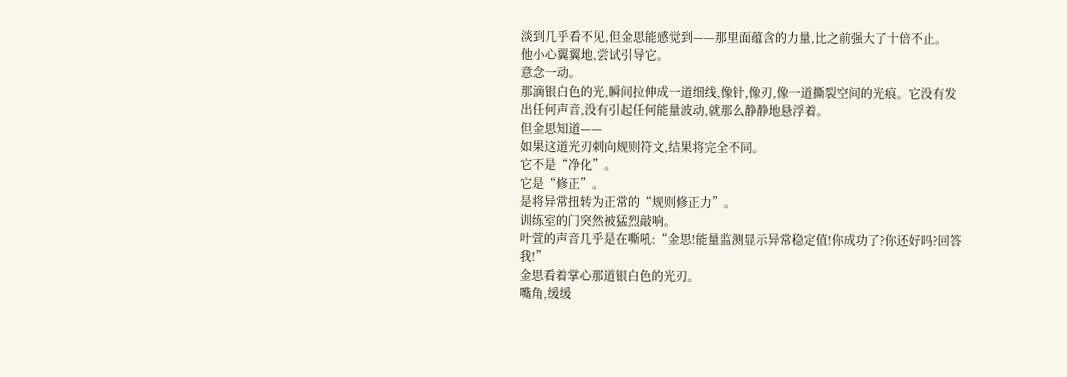淡到几乎看不见,但金思能感觉到——那里面蕴含的力量,比之前强大了十倍不止。
他小心翼翼地,尝试引导它。
意念一动。
那滴银白色的光,瞬间拉伸成一道细线,像针,像刃,像一道撕裂空间的光痕。它没有发出任何声音,没有引起任何能量波动,就那么静静地悬浮着。
但金思知道——
如果这道光刃刺向规则符文,结果将完全不同。
它不是“净化”。
它是“修正”。
是将异常扭转为正常的“规则修正力”。
训练室的门突然被猛烈敲响。
叶萱的声音几乎是在嘶吼:“金思!能量监测显示异常稳定值!你成功了?你还好吗?回答我!”
金思看着掌心那道银白色的光刃。
嘴角,缓缓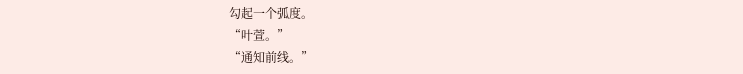勾起一个弧度。
“叶萱。”
“通知前线。”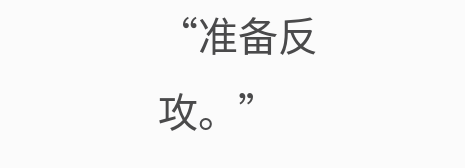“准备反攻。”